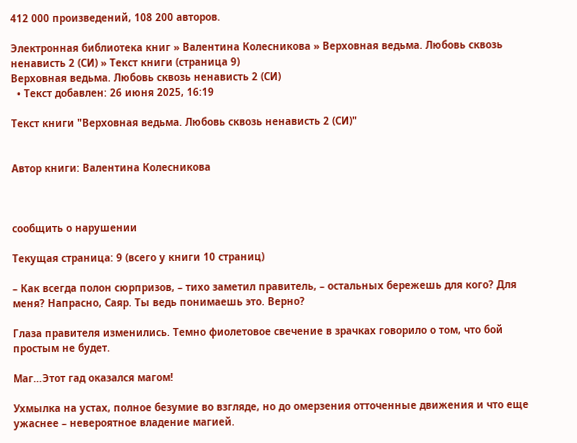412 000 произведений, 108 200 авторов.

Электронная библиотека книг » Валентина Колесникова » Верховная ведьма. Любовь сквозь ненависть 2 (СИ) » Текст книги (страница 9)
Верховная ведьма. Любовь сквозь ненависть 2 (СИ)
  • Текст добавлен: 26 июня 2025, 16:19

Текст книги "Верховная ведьма. Любовь сквозь ненависть 2 (СИ)"


Автор книги: Валентина Колесникова



сообщить о нарушении

Текущая страница: 9 (всего у книги 10 страниц)

– Как всегда полон сюрпризов, – тихо заметил правитель, – остальных бережешь для кого? Для меня? Напрасно, Саяр. Ты ведь понимаешь это. Верно?

Глаза правителя изменились. Темно фиолетовое свечение в зрачках говорило о том, что бой простым не будет.

Маг…Этот гад оказался магом!

Ухмылка на устах, полное безумие во взгляде, но до омерзения отточенные движения и что еще ужаснее – невероятное владение магией.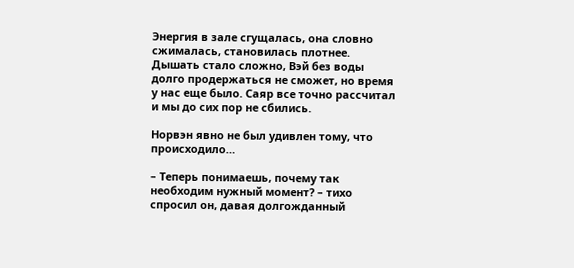Энергия в зале сгущалась, она словно сжималась, становилась плотнее. Дышать стало сложно, Вэй без воды долго продержаться не сможет, но время у нас еще было. Саяр все точно рассчитал и мы до сих пор не сбились.

Норвэн явно не был удивлен тому, что происходило…

– Теперь понимаешь, почему так необходим нужный момент? – тихо спросил он, давая долгожданный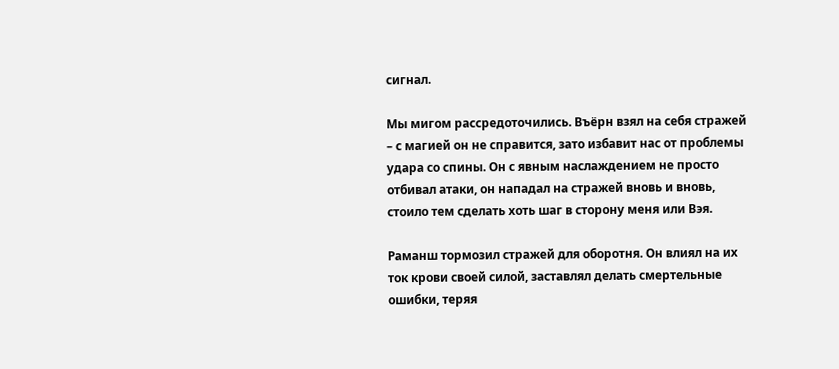сигнал.

Мы мигом рассредоточились. Въёрн взял на себя стражей – с магией он не справится, зато избавит нас от проблемы удара со спины. Он с явным наслаждением не просто отбивал атаки, он нападал на стражей вновь и вновь, стоило тем сделать хоть шаг в сторону меня или Вэя.

Раманш тормозил стражей для оборотня. Он влиял на их ток крови своей силой, заставлял делать смертельные ошибки, теряя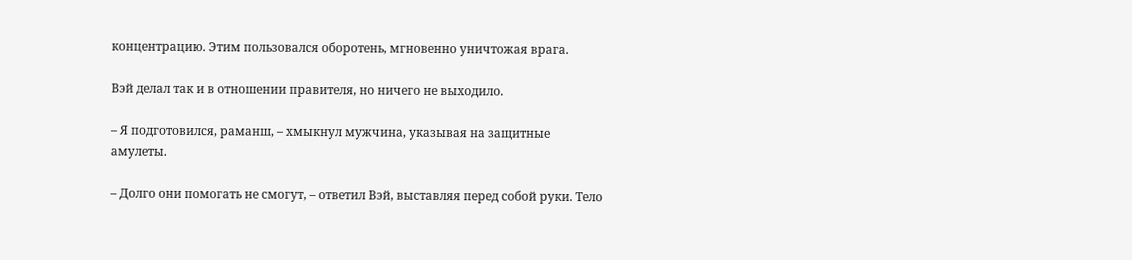концентрацию. Этим пользовался оборотень, мгновенно уничтожая врага.

Вэй делал так и в отношении правителя, но ничего не выходило.

– Я подготовился, раманш, – хмыкнул мужчина, указывая на защитные амулеты.

– Долго они помогать не смогут, – ответил Вэй, выставляя перед собой руки. Тело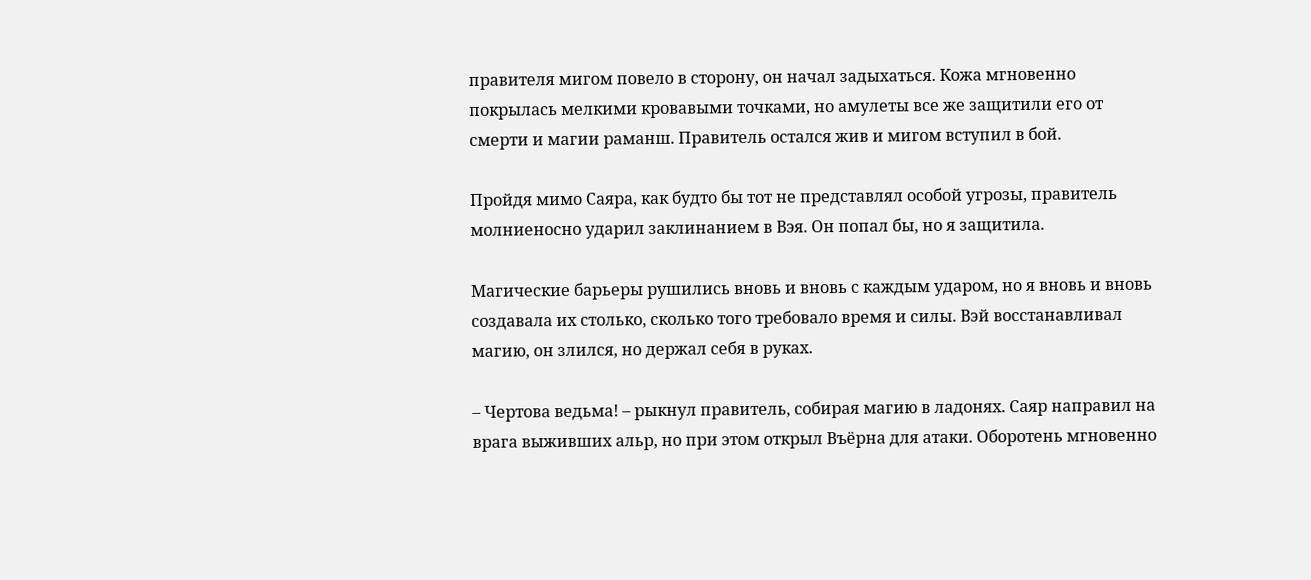правителя мигом повело в сторону, он начал задыхаться. Кожа мгновенно покрылась мелкими кровавыми точками, но амулеты все же защитили его от смерти и магии раманш. Правитель остался жив и мигом вступил в бой.

Пройдя мимо Саяра, как будто бы тот не представлял особой угрозы, правитель молниеносно ударил заклинанием в Вэя. Он попал бы, но я защитила.

Магические барьеры рушились вновь и вновь с каждым ударом, но я вновь и вновь создавала их столько, сколько того требовало время и силы. Вэй восстанавливал магию, он злился, но держал себя в руках.

– Чертова ведьма! – рыкнул правитель, собирая магию в ладонях. Саяр направил на врага выживших альр, но при этом открыл Въёрна для атаки. Оборотень мгновенно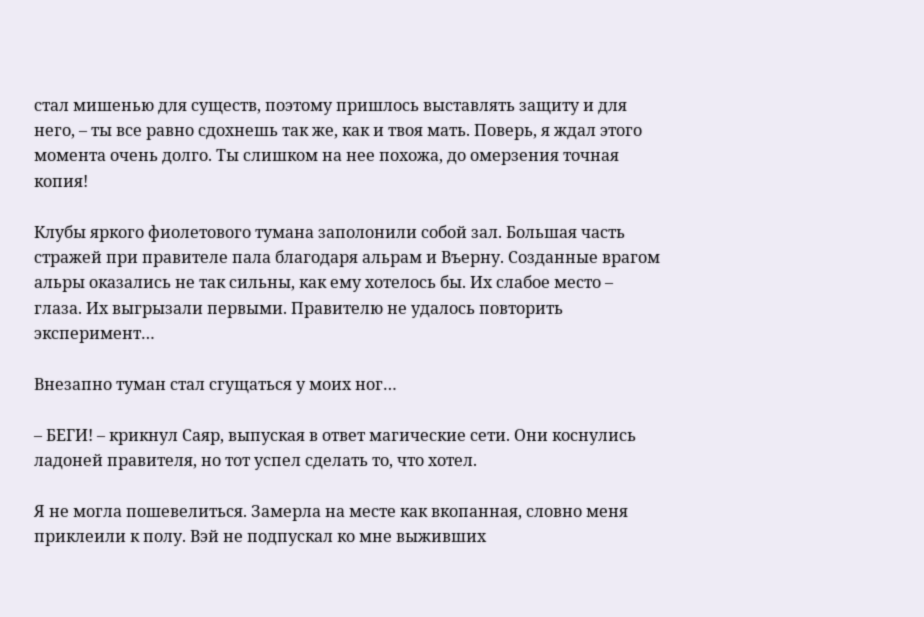стал мишенью для существ, поэтому пришлось выставлять защиту и для него, – ты все равно сдохнешь так же, как и твоя мать. Поверь, я ждал этого момента очень долго. Ты слишком на нее похожа, до омерзения точная копия!

Клубы яркого фиолетового тумана заполонили собой зал. Большая часть стражей при правителе пала благодаря альрам и Въерну. Созданные врагом альры оказались не так сильны, как ему хотелось бы. Их слабое место – глаза. Их выгрызали первыми. Правителю не удалось повторить эксперимент…

Внезапно туман стал сгущаться у моих ног…

– БЕГИ! – крикнул Саяр, выпуская в ответ магические сети. Они коснулись ладоней правителя, но тот успел сделать то, что хотел.

Я не могла пошевелиться. Замерла на месте как вкопанная, словно меня приклеили к полу. Вэй не подпускал ко мне выживших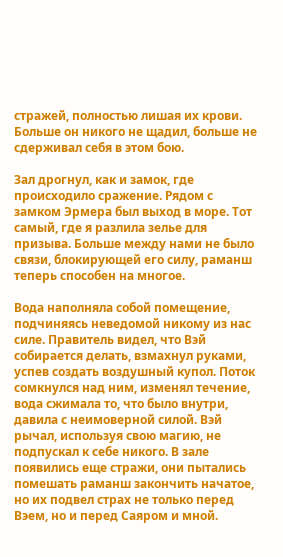стражей, полностью лишая их крови. Больше он никого не щадил, больше не сдерживал себя в этом бою.

Зал дрогнул, как и замок, где происходило сражение. Рядом с замком Эрмера был выход в море. Тот самый, где я разлила зелье для призыва. Больше между нами не было связи, блокирующей его силу, раманш теперь способен на многое.

Вода наполняла собой помещение, подчиняясь неведомой никому из нас силе. Правитель видел, что Вэй собирается делать, взмахнул руками, успев создать воздушный купол. Поток сомкнулся над ним, изменял течение, вода сжимала то, что было внутри, давила с неимоверной силой. Вэй рычал, используя свою магию, не подпускал к себе никого. В зале появились еще стражи, они пытались помешать раманш закончить начатое, но их подвел страх не только перед Вэем, но и перед Саяром и мной.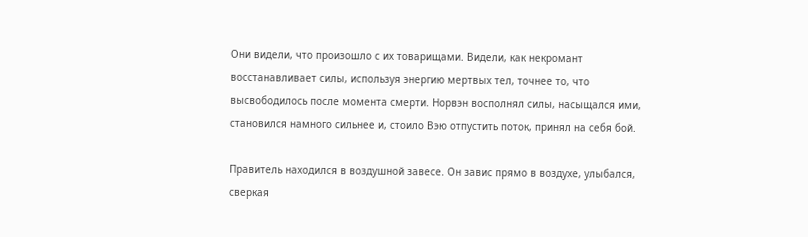Они видели, что произошло с их товарищами. Видели, как некромант восстанавливает силы, используя энергию мертвых тел, точнее то, что высвободилось после момента смерти. Норвэн восполнял силы, насыщался ими, становился намного сильнее и, стоило Вэю отпустить поток, принял на себя бой.

Правитель находился в воздушной завесе. Он завис прямо в воздухе, улыбался, сверкая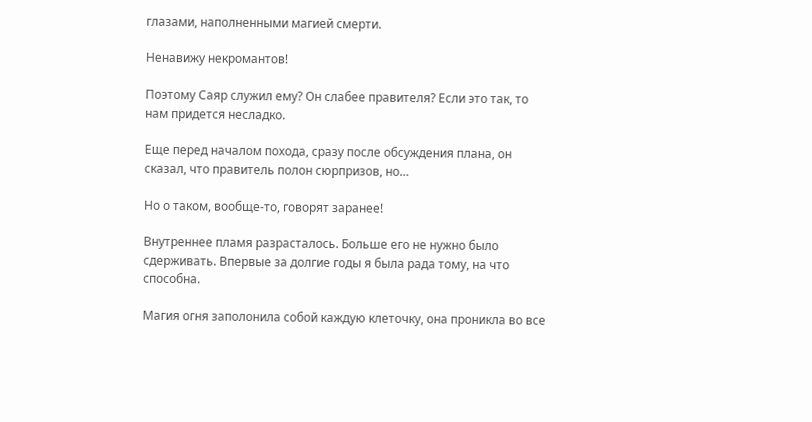глазами, наполненными магией смерти.

Ненавижу некромантов!

Поэтому Саяр служил ему? Он слабее правителя? Если это так, то нам придется несладко.

Еще перед началом похода, сразу после обсуждения плана, он сказал, что правитель полон сюрпризов, но…

Но о таком, вообще-то, говорят заранее!

Внутреннее пламя разрасталось. Больше его не нужно было сдерживать. Впервые за долгие годы я была рада тому, на что способна.

Магия огня заполонила собой каждую клеточку, она проникла во все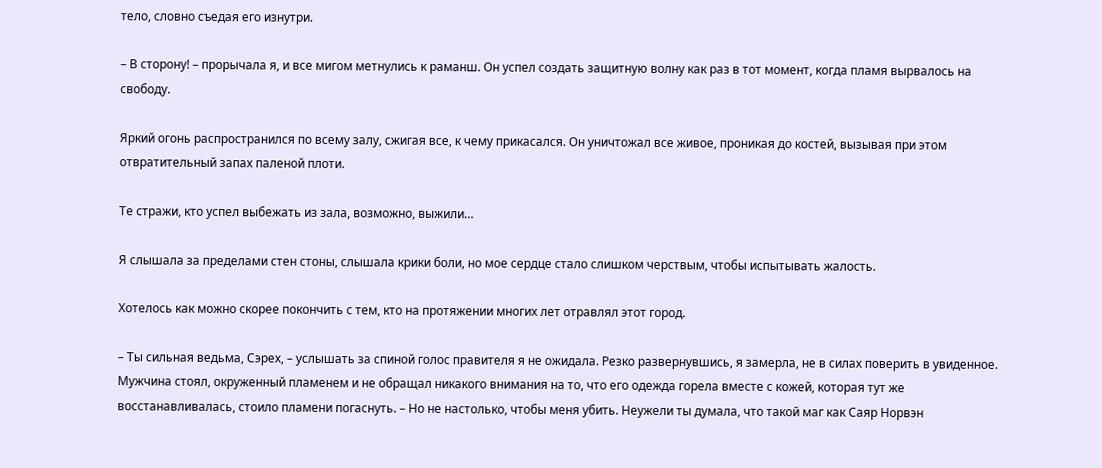тело, словно съедая его изнутри.

– В сторону! – прорычала я, и все мигом метнулись к раманш. Он успел создать защитную волну как раз в тот момент, когда пламя вырвалось на свободу.

Яркий огонь распространился по всему залу, сжигая все, к чему прикасался. Он уничтожал все живое, проникая до костей, вызывая при этом отвратительный запах паленой плоти.

Те стражи, кто успел выбежать из зала, возможно, выжили…

Я слышала за пределами стен стоны, слышала крики боли, но мое сердце стало слишком черствым, чтобы испытывать жалость.

Хотелось как можно скорее покончить с тем, кто на протяжении многих лет отравлял этот город.

– Ты сильная ведьма, Сэрех, – услышать за спиной голос правителя я не ожидала. Резко развернувшись, я замерла, не в силах поверить в увиденное. Мужчина стоял, окруженный пламенем и не обращал никакого внимания на то, что его одежда горела вместе с кожей, которая тут же восстанавливалась, стоило пламени погаснуть. – Но не настолько, чтобы меня убить. Неужели ты думала, что такой маг как Саяр Норвэн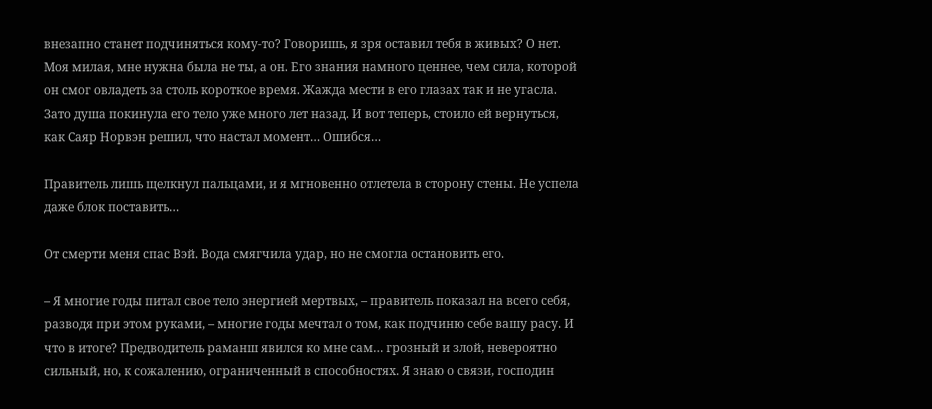внезапно станет подчиняться кому-то? Говоришь, я зря оставил тебя в живых? О нет. Моя милая, мне нужна была не ты, а он. Его знания намного ценнее, чем сила, которой он смог овладеть за столь короткое время. Жажда мести в его глазах так и не угасла. Зато душа покинула его тело уже много лет назад. И вот теперь, стоило ей вернуться, как Саяр Норвэн решил, что настал момент… Ошибся…

Правитель лишь щелкнул пальцами, и я мгновенно отлетела в сторону стены. Не успела даже блок поставить…

От смерти меня спас Вэй. Вода смягчила удар, но не смогла остановить его.

– Я многие годы питал свое тело энергией мертвых, – правитель показал на всего себя, разводя при этом руками, – многие годы мечтал о том, как подчиню себе вашу расу. И что в итоге? Предводитель раманш явился ко мне сам… грозный и злой, невероятно сильный, но, к сожалению, ограниченный в способностях. Я знаю о связи, господин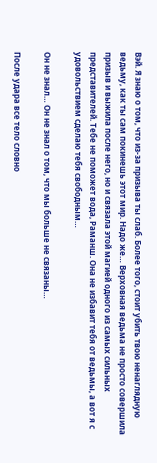Вэй. Я знаю о том, что из-за призыва ты слаб. Более того, стоит убить твою ненаглядную ведьму, как ты сам покинешь этот мир. Надо же… Верховная ведьма не просто совершила призыв и выжила после него, но и связала этой магией одного из самых сильных представителей. Тебе не поможет вода, Раманш. Она не избавит тебя от ведьмы, а вот я с удовольствием сделаю тебя свободным…

Он не знал… Он не знал о том, что мы больше не связаны…

После удара все тело словно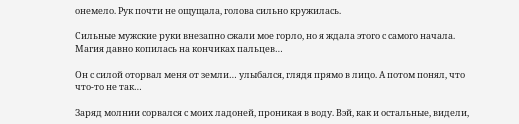онемело. Рук почти не ощущала, голова сильно кружилась.

Сильные мужские руки внезапно сжали мое горло, но я ждала этого с самого начала. Магия давно копилась на кончиках пальцев…

Он с силой оторвал меня от земли… улыбался, глядя прямо в лицо. А потом понял, что что-то не так…

Заряд молнии сорвался с моих ладоней, проникая в воду. Вэй, как и остальные, видели,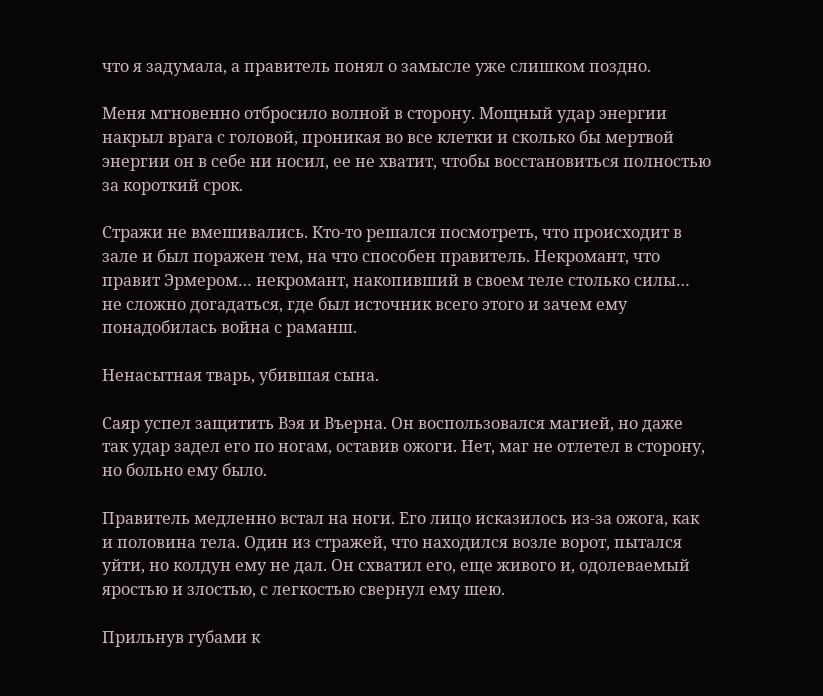что я задумала, а правитель понял о замысле уже слишком поздно.

Меня мгновенно отбросило волной в сторону. Мощный удар энергии накрыл врага с головой, проникая во все клетки и сколько бы мертвой энергии он в себе ни носил, ее не хватит, чтобы восстановиться полностью за короткий срок.

Стражи не вмешивались. Кто-то решался посмотреть, что происходит в зале и был поражен тем, на что способен правитель. Некромант, что правит Эрмером… некромант, накопивший в своем теле столько силы… не сложно догадаться, где был источник всего этого и зачем ему понадобилась война с раманш.

Ненасытная тварь, убившая сына.

Саяр успел защитить Вэя и Въерна. Он воспользовался магией, но даже так удар задел его по ногам, оставив ожоги. Нет, маг не отлетел в сторону, но больно ему было.

Правитель медленно встал на ноги. Его лицо исказилось из-за ожога, как и половина тела. Один из стражей, что находился возле ворот, пытался уйти, но колдун ему не дал. Он схватил его, еще живого и, одолеваемый яростью и злостью, с легкостью свернул ему шею.

Прильнув губами к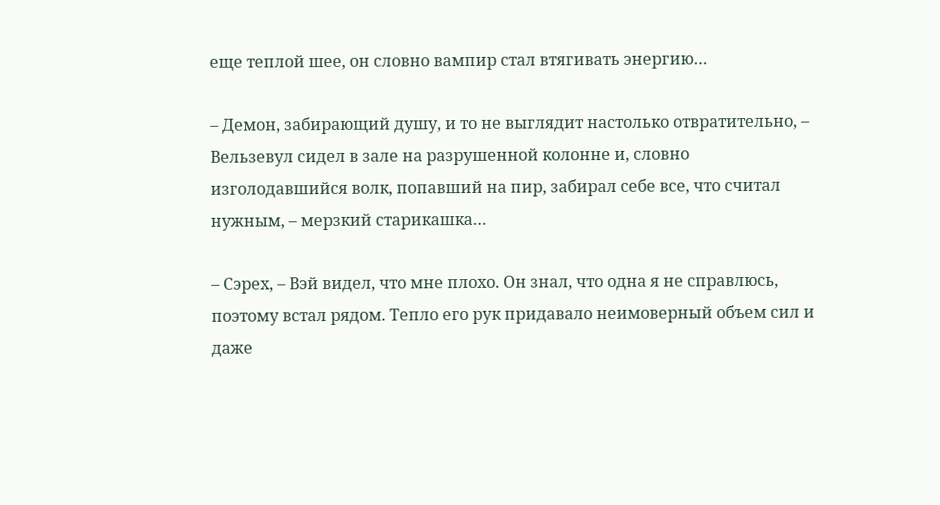еще теплой шее, он словно вампир стал втягивать энергию…

– Демон, забирающий душу, и то не выглядит настолько отвратительно, – Вельзевул сидел в зале на разрушенной колонне и, словно изголодавшийся волк, попавший на пир, забирал себе все, что считал нужным, – мерзкий старикашка…

– Сэрех, – Вэй видел, что мне плохо. Он знал, что одна я не справлюсь, поэтому встал рядом. Тепло его рук придавало неимоверный объем сил и даже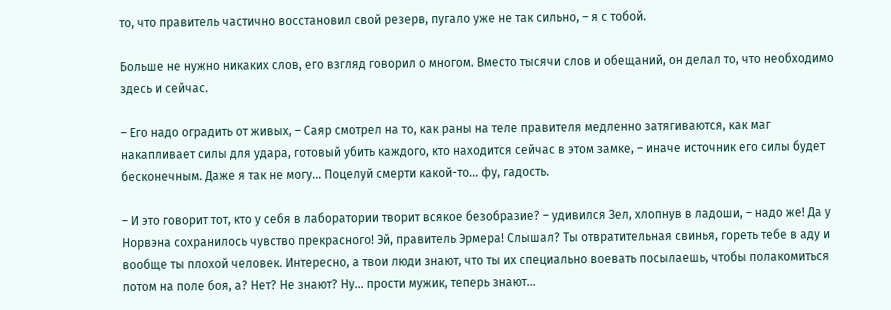то, что правитель частично восстановил свой резерв, пугало уже не так сильно, – я с тобой.

Больше не нужно никаких слов, его взгляд говорил о многом. Вместо тысячи слов и обещаний, он делал то, что необходимо здесь и сейчас.

– Его надо оградить от живых, – Саяр смотрел на то, как раны на теле правителя медленно затягиваются, как маг накапливает силы для удара, готовый убить каждого, кто находится сейчас в этом замке, – иначе источник его силы будет бесконечным. Даже я так не могу… Поцелуй смерти какой-то… фу, гадость.

– И это говорит тот, кто у себя в лаборатории творит всякое безобразие? – удивился Зел, хлопнув в ладоши, – надо же! Да у Норвэна сохранилось чувство прекрасного! Эй, правитель Эрмера! Слышал? Ты отвратительная свинья, гореть тебе в аду и вообще ты плохой человек. Интересно, а твои люди знают, что ты их специально воевать посылаешь, чтобы полакомиться потом на поле боя, а? Нет? Не знают? Ну… прости мужик, теперь знают…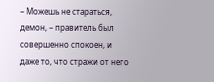– Можешь не стараться, демон, – правитель был совершенно спокоен, и даже то, что стражи от него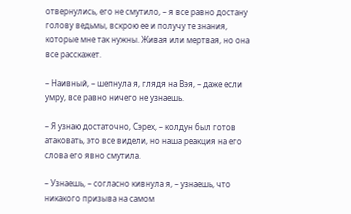отвернулись, его не смутило, – я все равно достану голову ведьмы, вскрою ее и получу те знания, которые мне так нужны. Живая или мертвая, но она все расскажет.

– Наивный, – шепнула я, глядя на Вэя, – даже если умру, все равно ничего не узнаешь.

– Я узнаю достаточно, Сэрех, – колдун был готов атаковать, это все видели, но наша реакция на его слова его явно смутила.

– Узнаешь, – согласно кивнула я, – узнаешь, что никакого призыва на самом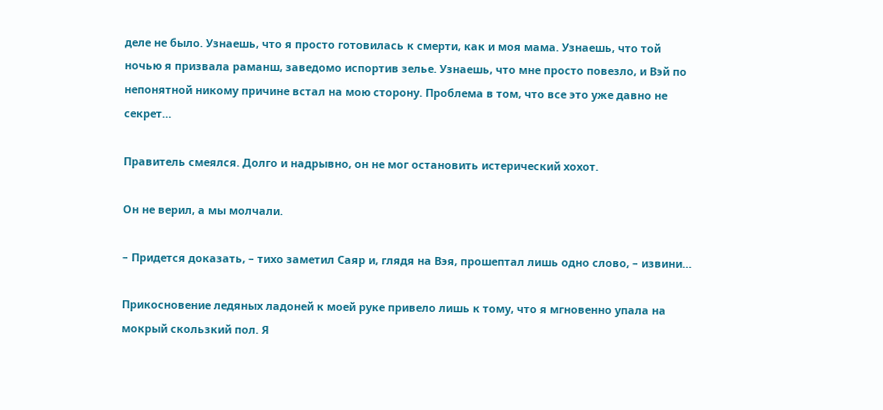деле не было. Узнаешь, что я просто готовилась к смерти, как и моя мама. Узнаешь, что той ночью я призвала раманш, заведомо испортив зелье. Узнаешь, что мне просто повезло, и Вэй по непонятной никому причине встал на мою сторону. Проблема в том, что все это уже давно не секрет…

Правитель смеялся. Долго и надрывно, он не мог остановить истерический хохот.

Он не верил, а мы молчали.

– Придется доказать, – тихо заметил Саяр и, глядя на Вэя, прошептал лишь одно слово, – извини…

Прикосновение ледяных ладоней к моей руке привело лишь к тому, что я мгновенно упала на мокрый скользкий пол. Я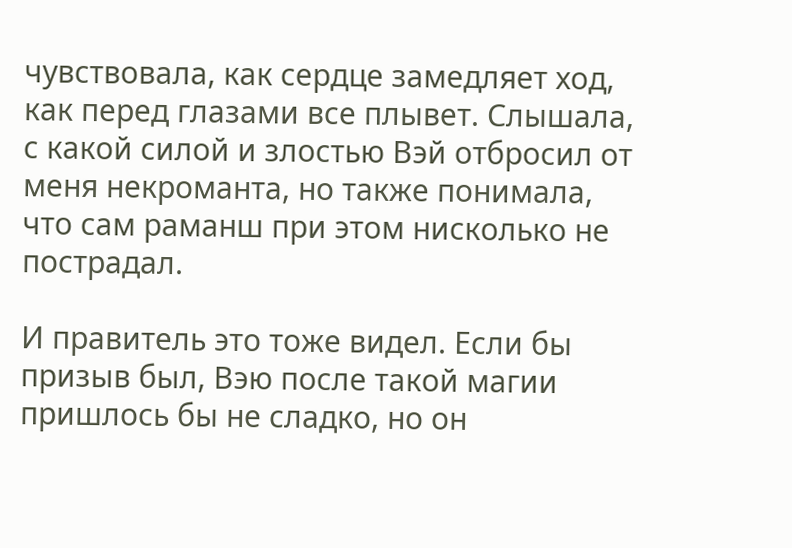чувствовала, как сердце замедляет ход, как перед глазами все плывет. Слышала, с какой силой и злостью Вэй отбросил от меня некроманта, но также понимала, что сам раманш при этом нисколько не пострадал.

И правитель это тоже видел. Если бы призыв был, Вэю после такой магии пришлось бы не сладко, но он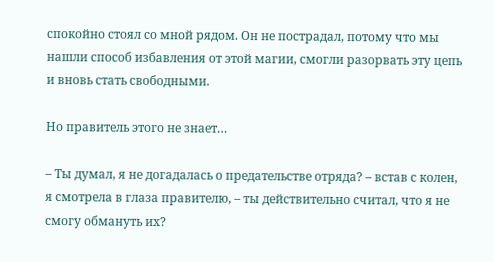спокойно стоял со мной рядом. Он не пострадал, потому что мы нашли способ избавления от этой магии, смогли разорвать эту цепь и вновь стать свободными.

Но правитель этого не знает…

– Ты думал, я не догадалась о предательстве отряда? – встав с колен, я смотрела в глаза правителю, – ты действительно считал, что я не смогу обмануть их?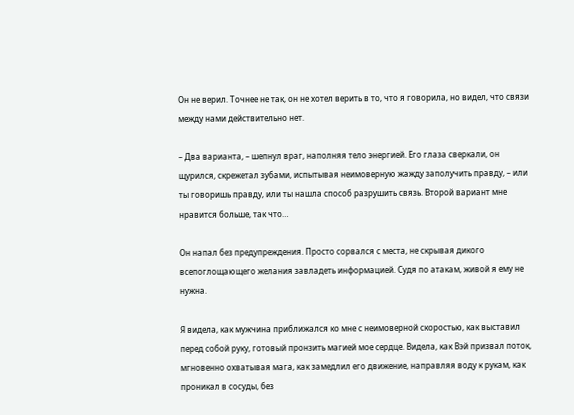Он не верил. Точнее не так, он не хотел верить в то, что я говорила, но видел, что связи между нами действительно нет.

– Два варианта, – шепнул враг, наполняя тело энергией. Его глаза сверкали, он щурился, скрежетал зубами, испытывая неимоверную жажду заполучить правду, – или ты говоришь правду, или ты нашла способ разрушить связь. Второй вариант мне нравится больше, так что…

Он напал без предупреждения. Просто сорвался с места, не скрывая дикого всепоглощающего желания завладеть информацией. Судя по атакам, живой я ему не нужна.

Я видела, как мужчина приближался ко мне с неимоверной скоростью, как выставил перед собой руку, готовый пронзить магией мое сердце. Видела, как Вэй призвал поток, мгновенно охватывая мага, как замедлил его движение, направляя воду к рукам, как проникал в сосуды, без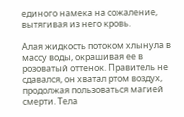единого намека на сожаление, вытягивая из него кровь.

Алая жидкость потоком хлынула в массу воды, окрашивая ее в розоватый оттенок. Правитель не сдавался, он хватал ртом воздух, продолжая пользоваться магией смерти. Тела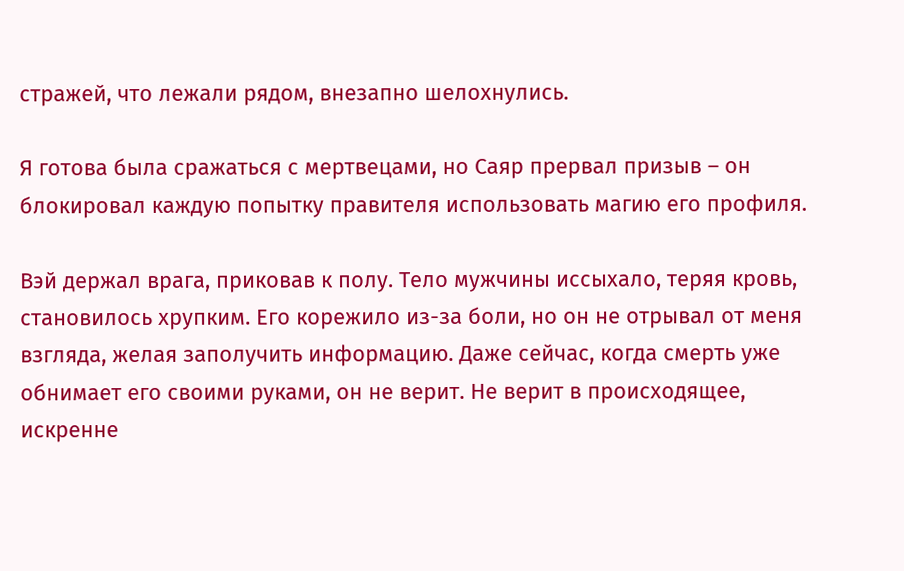стражей, что лежали рядом, внезапно шелохнулись.

Я готова была сражаться с мертвецами, но Саяр прервал призыв – он блокировал каждую попытку правителя использовать магию его профиля.

Вэй держал врага, приковав к полу. Тело мужчины иссыхало, теряя кровь, становилось хрупким. Его корежило из-за боли, но он не отрывал от меня взгляда, желая заполучить информацию. Даже сейчас, когда смерть уже обнимает его своими руками, он не верит. Не верит в происходящее, искренне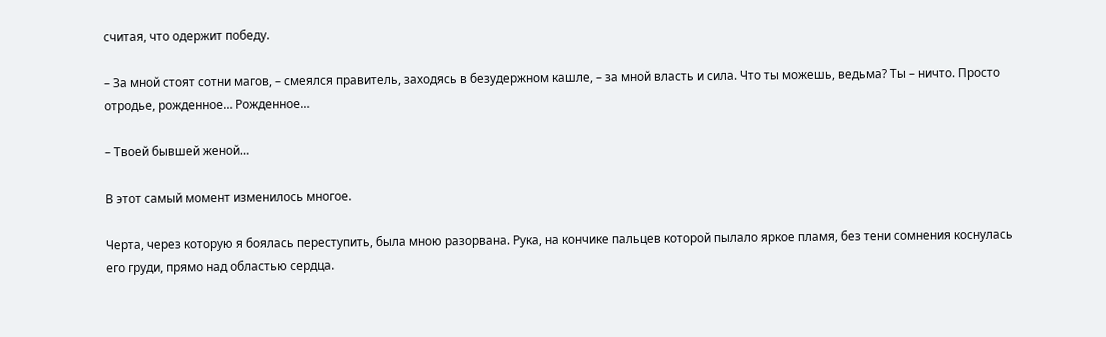считая, что одержит победу.

– За мной стоят сотни магов, – смеялся правитель, заходясь в безудержном кашле, – за мной власть и сила. Что ты можешь, ведьма? Ты – ничто. Просто отродье, рожденное… Рожденное…

– Твоей бывшей женой…

В этот самый момент изменилось многое.

Черта, через которую я боялась переступить, была мною разорвана. Рука, на кончике пальцев которой пылало яркое пламя, без тени сомнения коснулась его груди, прямо над областью сердца.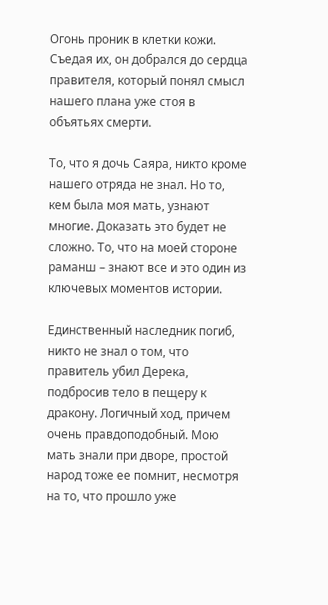Огонь проник в клетки кожи. Съедая их, он добрался до сердца правителя, который понял смысл нашего плана уже стоя в объятьях смерти.

То, что я дочь Саяра, никто кроме нашего отряда не знал. Но то, кем была моя мать, узнают многие. Доказать это будет не сложно. То, что на моей стороне раманш – знают все и это один из ключевых моментов истории.

Единственный наследник погиб, никто не знал о том, что правитель убил Дерека, подбросив тело в пещеру к дракону. Логичный ход, причем очень правдоподобный. Мою мать знали при дворе, простой народ тоже ее помнит, несмотря на то, что прошло уже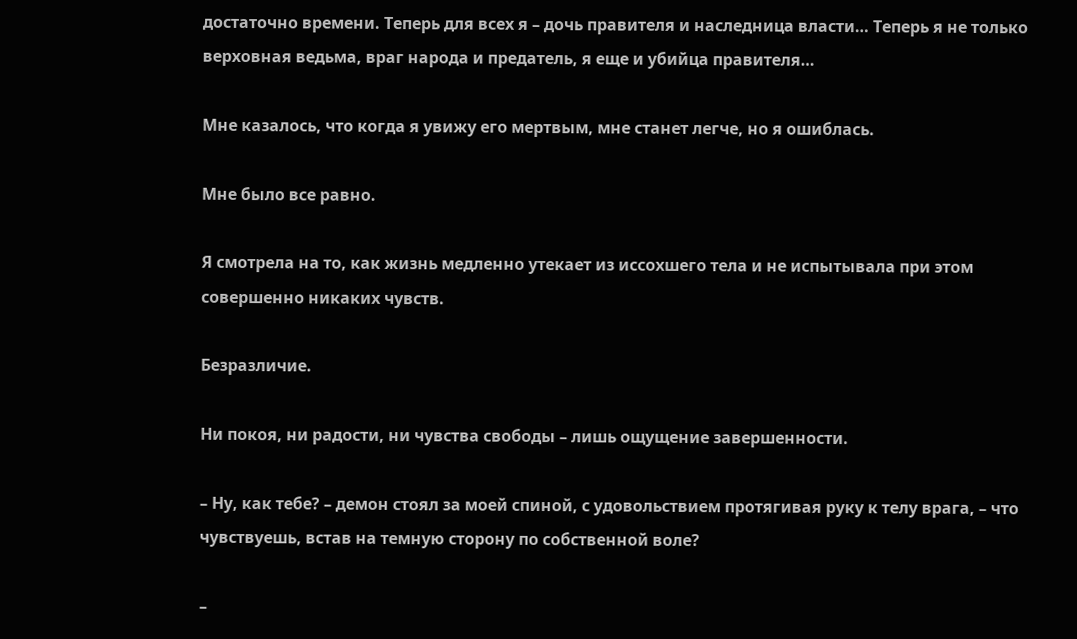достаточно времени. Теперь для всех я – дочь правителя и наследница власти… Теперь я не только верховная ведьма, враг народа и предатель, я еще и убийца правителя…

Мне казалось, что когда я увижу его мертвым, мне станет легче, но я ошиблась.

Мне было все равно.

Я смотрела на то, как жизнь медленно утекает из иссохшего тела и не испытывала при этом совершенно никаких чувств.

Безразличие.

Ни покоя, ни радости, ни чувства свободы – лишь ощущение завершенности.

– Ну, как тебе? – демон стоял за моей спиной, с удовольствием протягивая руку к телу врага, – что чувствуешь, встав на темную сторону по собственной воле?

–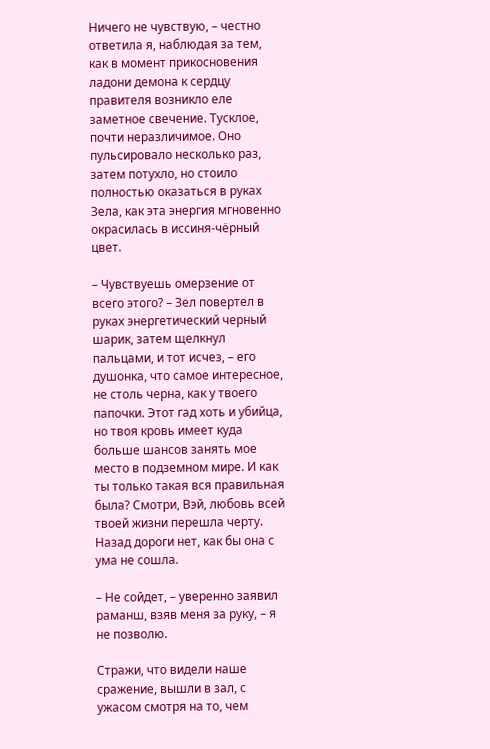Ничего не чувствую, – честно ответила я, наблюдая за тем, как в момент прикосновения ладони демона к сердцу правителя возникло еле заметное свечение. Тусклое, почти неразличимое. Оно пульсировало несколько раз, затем потухло, но стоило полностью оказаться в руках Зела, как эта энергия мгновенно окрасилась в иссиня-чёрный цвет.

– Чувствуешь омерзение от всего этого? – Зел повертел в руках энергетический черный шарик, затем щелкнул пальцами, и тот исчез, – его душонка, что самое интересное, не столь черна, как у твоего папочки. Этот гад хоть и убийца, но твоя кровь имеет куда больше шансов занять мое место в подземном мире. И как ты только такая вся правильная была? Смотри, Вэй, любовь всей твоей жизни перешла черту. Назад дороги нет, как бы она с ума не сошла.

– Не сойдет, – уверенно заявил раманш, взяв меня за руку, – я не позволю.

Стражи, что видели наше сражение, вышли в зал, с ужасом смотря на то, чем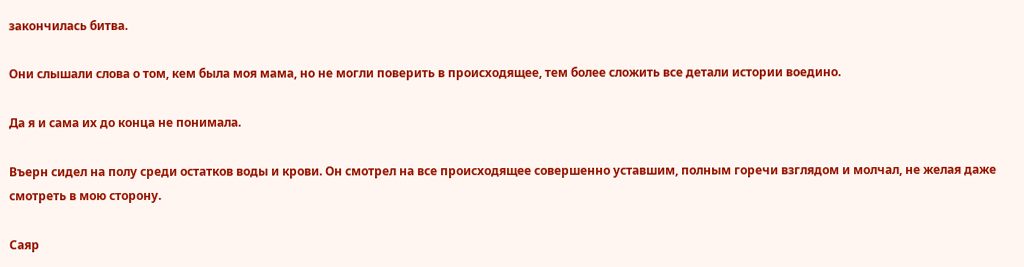закончилась битва.

Они слышали слова о том, кем была моя мама, но не могли поверить в происходящее, тем более сложить все детали истории воедино.

Да я и сама их до конца не понимала.

Въерн сидел на полу среди остатков воды и крови. Он смотрел на все происходящее совершенно уставшим, полным горечи взглядом и молчал, не желая даже смотреть в мою сторону.

Саяр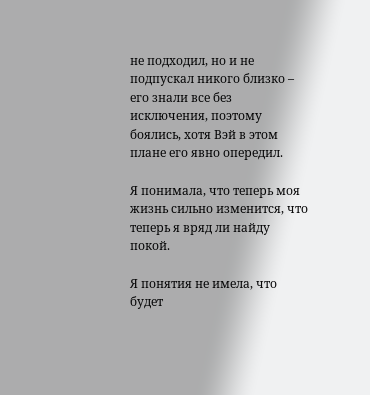не подходил, но и не подпускал никого близко – его знали все без исключения, поэтому боялись, хотя Вэй в этом плане его явно опередил.

Я понимала, что теперь моя жизнь сильно изменится, что теперь я вряд ли найду покой.

Я понятия не имела, что будет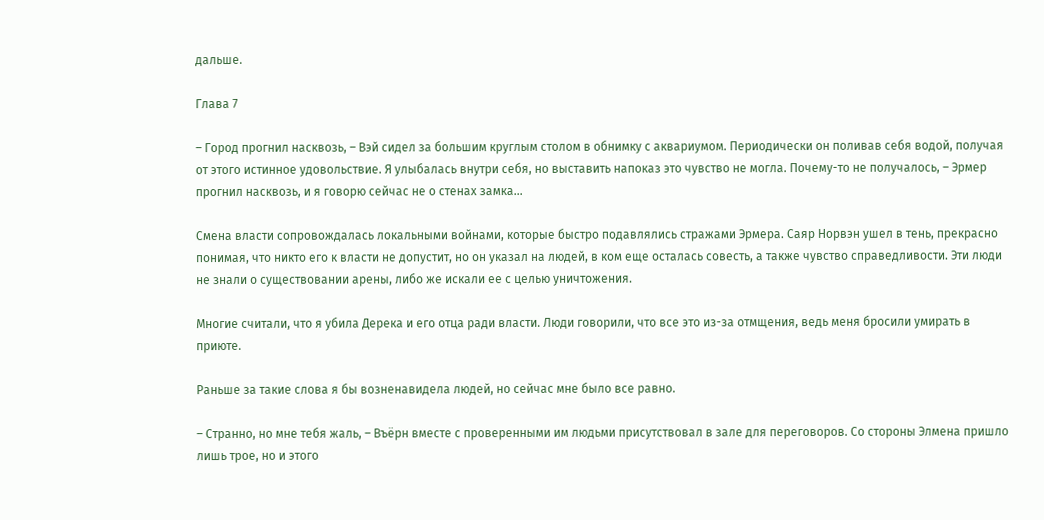дальше.

Глава 7

– Город прогнил насквозь, – Вэй сидел за большим круглым столом в обнимку с аквариумом. Периодически он поливав себя водой, получая от этого истинное удовольствие. Я улыбалась внутри себя, но выставить напоказ это чувство не могла. Почему-то не получалось, – Эрмер прогнил насквозь, и я говорю сейчас не о стенах замка…

Смена власти сопровождалась локальными войнами, которые быстро подавлялись стражами Эрмера. Саяр Норвэн ушел в тень, прекрасно понимая, что никто его к власти не допустит, но он указал на людей, в ком еще осталась совесть, а также чувство справедливости. Эти люди не знали о существовании арены, либо же искали ее с целью уничтожения.

Многие считали, что я убила Дерека и его отца ради власти. Люди говорили, что все это из-за отмщения, ведь меня бросили умирать в приюте.

Раньше за такие слова я бы возненавидела людей, но сейчас мне было все равно.

– Странно, но мне тебя жаль, – Въёрн вместе с проверенными им людьми присутствовал в зале для переговоров. Со стороны Элмена пришло лишь трое, но и этого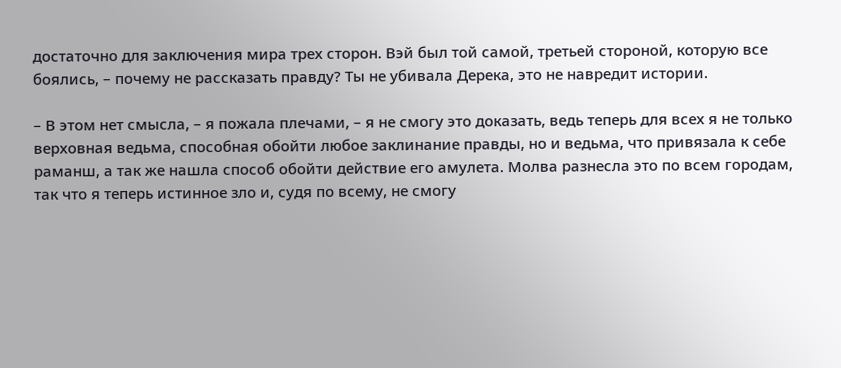достаточно для заключения мира трех сторон. Вэй был той самой, третьей стороной, которую все боялись, – почему не рассказать правду? Ты не убивала Дерека, это не навредит истории.

– В этом нет смысла, – я пожала плечами, – я не смогу это доказать, ведь теперь для всех я не только верховная ведьма, способная обойти любое заклинание правды, но и ведьма, что привязала к себе раманш, а так же нашла способ обойти действие его амулета. Молва разнесла это по всем городам, так что я теперь истинное зло и, судя по всему, не смогу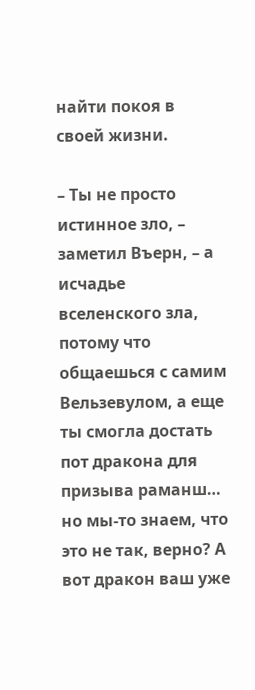найти покоя в своей жизни.

– Ты не просто истинное зло, – заметил Въерн, – а исчадье вселенского зла, потому что общаешься с самим Вельзевулом, а еще ты смогла достать пот дракона для призыва раманш… но мы-то знаем, что это не так, верно? А вот дракон ваш уже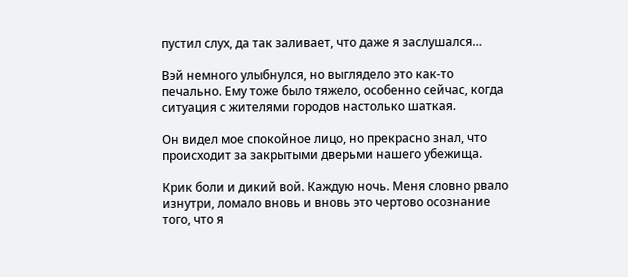пустил слух, да так заливает, что даже я заслушался…

Вэй немного улыбнулся, но выглядело это как-то печально. Ему тоже было тяжело, особенно сейчас, когда ситуация с жителями городов настолько шаткая.

Он видел мое спокойное лицо, но прекрасно знал, что происходит за закрытыми дверьми нашего убежища.

Крик боли и дикий вой. Каждую ночь. Меня словно рвало изнутри, ломало вновь и вновь это чертово осознание того, что я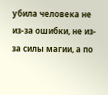убила человека не из-за ошибки, не из-за силы магии, а по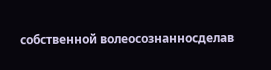собственной волеосознанносделав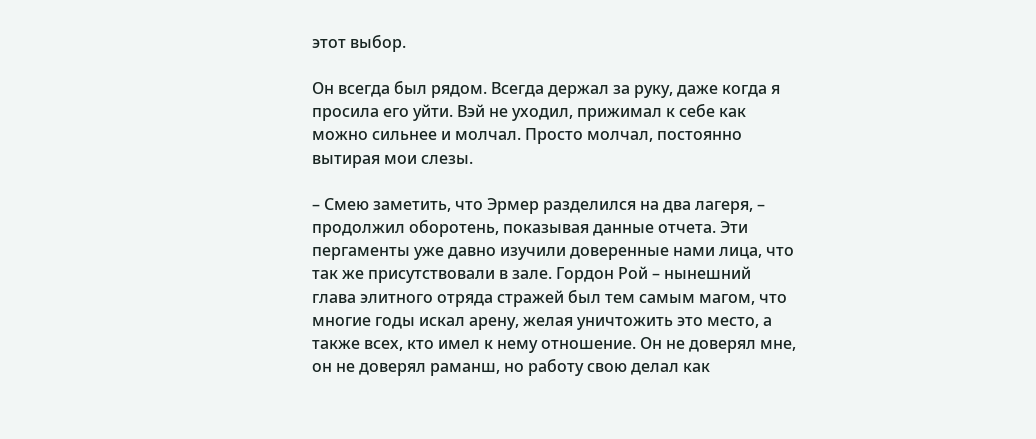этот выбор.

Он всегда был рядом. Всегда держал за руку, даже когда я просила его уйти. Вэй не уходил, прижимал к себе как можно сильнее и молчал. Просто молчал, постоянно вытирая мои слезы.

– Смею заметить, что Эрмер разделился на два лагеря, – продолжил оборотень, показывая данные отчета. Эти пергаменты уже давно изучили доверенные нами лица, что так же присутствовали в зале. Гордон Рой – нынешний глава элитного отряда стражей был тем самым магом, что многие годы искал арену, желая уничтожить это место, а также всех, кто имел к нему отношение. Он не доверял мне, он не доверял раманш, но работу свою делал как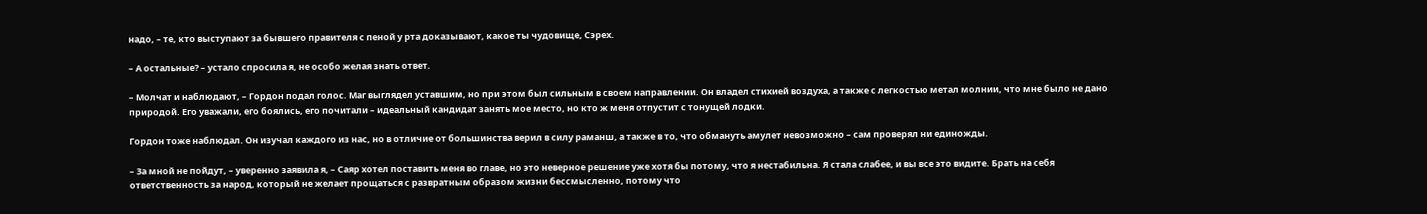надо, – те, кто выступают за бывшего правителя с пеной у рта доказывают, какое ты чудовище, Сэрех.

– А остальные? – устало спросила я, не особо желая знать ответ.

– Молчат и наблюдают, – Гордон подал голос. Маг выглядел уставшим, но при этом был сильным в своем направлении. Он владел стихией воздуха, а также с легкостью метал молнии, что мне было не дано природой. Его уважали, его боялись, его почитали – идеальный кандидат занять мое место, но кто ж меня отпустит с тонущей лодки.

Гордон тоже наблюдал. Он изучал каждого из нас, но в отличие от большинства верил в силу раманш, а также в то, что обмануть амулет невозможно – сам проверял ни единожды.

– За мной не пойдут, – уверенно заявила я, – Саяр хотел поставить меня во главе, но это неверное решение уже хотя бы потому, что я нестабильна. Я стала слабее, и вы все это видите. Брать на себя ответственность за народ, который не желает прощаться с развратным образом жизни бессмысленно, потому что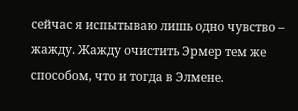сейчас я испытываю лишь одно чувство – жажду. Жажду очистить Эрмер тем же способом, что и тогда в Элмене.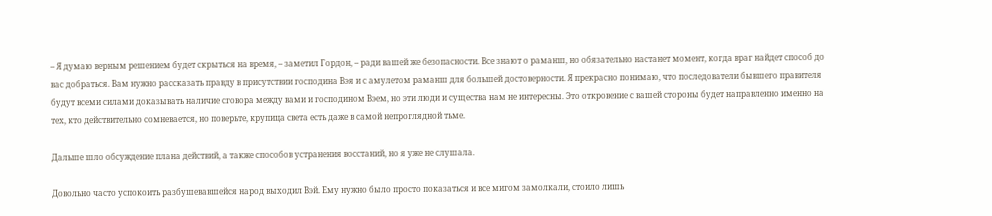– Я думаю верным решением будет скрыться на время, – заметил Гордон, – ради вашей же безопасности. Все знают о раманш, но обязательно настанет момент, когда враг найдет способ до вас добраться. Вам нужно рассказать правду в присутствии господина Вэя и с амулетом раманш для большей достоверности. Я прекрасно понимаю, что последователи бывшего правителя будут всеми силами доказывать наличие сговора между вами и господином Вэем, но эти люди и существа нам не интересны. Это откровение с вашей стороны будет направленно именно на тех, кто действительно сомневается, но поверьте, крупица света есть даже в самой непроглядной тьме.

Дальше шло обсуждение плана действий, а также способов устранения восстаний, но я уже не слушала.

Довольно часто успокоить разбушевавшейся народ выходил Вэй. Ему нужно было просто показаться и все мигом замолкали, стоило лишь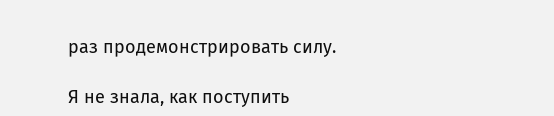раз продемонстрировать силу.

Я не знала, как поступить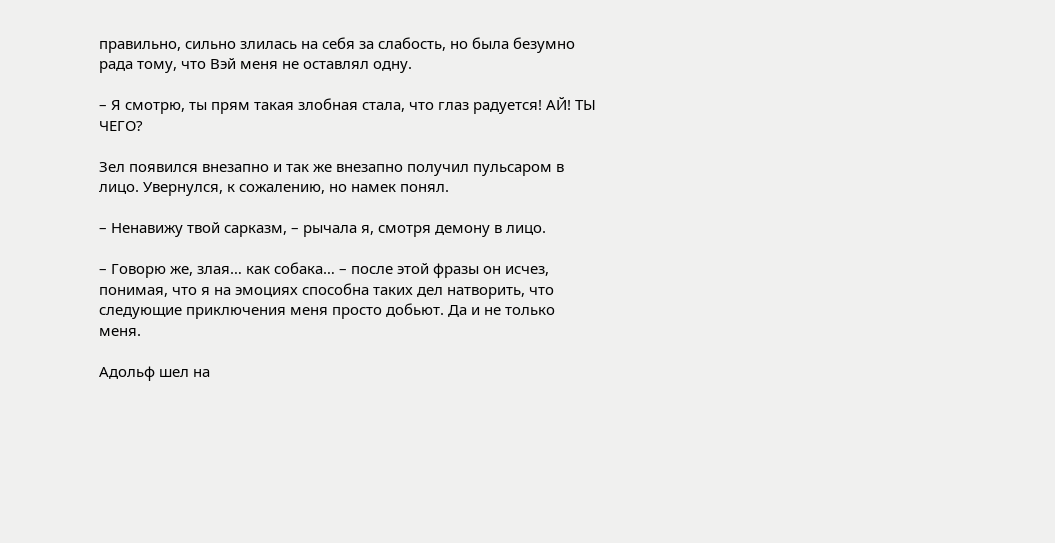правильно, сильно злилась на себя за слабость, но была безумно рада тому, что Вэй меня не оставлял одну.

– Я смотрю, ты прям такая злобная стала, что глаз радуется! АЙ! ТЫ ЧЕГО?

Зел появился внезапно и так же внезапно получил пульсаром в лицо. Увернулся, к сожалению, но намек понял.

– Ненавижу твой сарказм, – рычала я, смотря демону в лицо.

– Говорю же, злая… как собака… – после этой фразы он исчез, понимая, что я на эмоциях способна таких дел натворить, что следующие приключения меня просто добьют. Да и не только меня.

Адольф шел на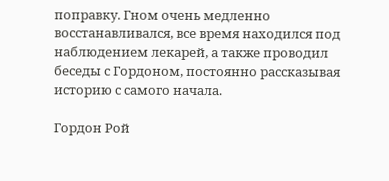поправку. Гном очень медленно восстанавливался, все время находился под наблюдением лекарей, а также проводил беседы с Гордоном, постоянно рассказывая историю с самого начала.

Гордон Рой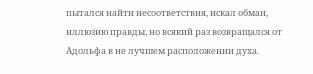пытался найти несоответствия, искал обман, иллюзию правды, но всякий раз возвращался от Адольфа в не лучшем расположении духа.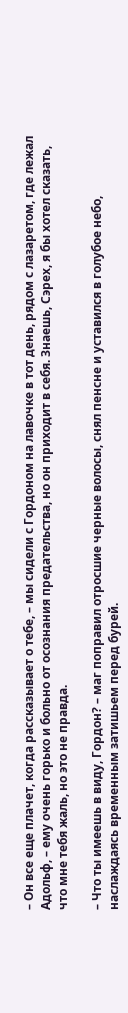– Он все еще плачет, когда рассказывает о тебе, – мы сидели с Гордоном на лавочке в тот день, рядом с лазаретом, где лежал Адольф, – ему очень горько и больно от осознания предательства, но он приходит в себя. Знаешь, Сэрех, я бы хотел сказать, что мне тебя жаль, но это не правда.

– Что ты имеешь в виду, Гордон? – маг поправил отросшие черные волосы, снял пенсне и уставился в голубое небо, наслаждаясь временным затишьем перед бурей.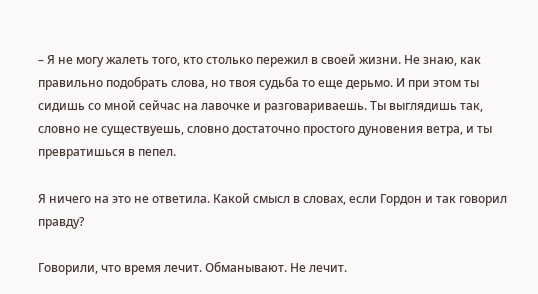– Я не могу жалеть того, кто столько пережил в своей жизни. Не знаю, как правильно подобрать слова, но твоя судьба то еще дерьмо. И при этом ты сидишь со мной сейчас на лавочке и разговариваешь. Ты выглядишь так, словно не существуешь, словно достаточно простого дуновения ветра, и ты превратишься в пепел.

Я ничего на это не ответила. Какой смысл в словах, если Гордон и так говорил правду?

Говорили, что время лечит. Обманывают. Не лечит.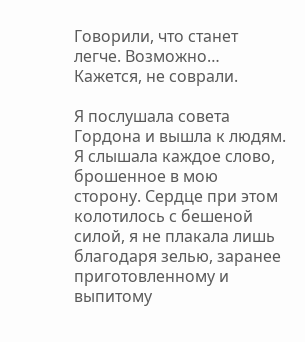Говорили, что станет легче. Возможно… Кажется, не соврали.

Я послушала совета Гордона и вышла к людям. Я слышала каждое слово, брошенное в мою сторону. Сердце при этом колотилось с бешеной силой, я не плакала лишь благодаря зелью, заранее приготовленному и выпитому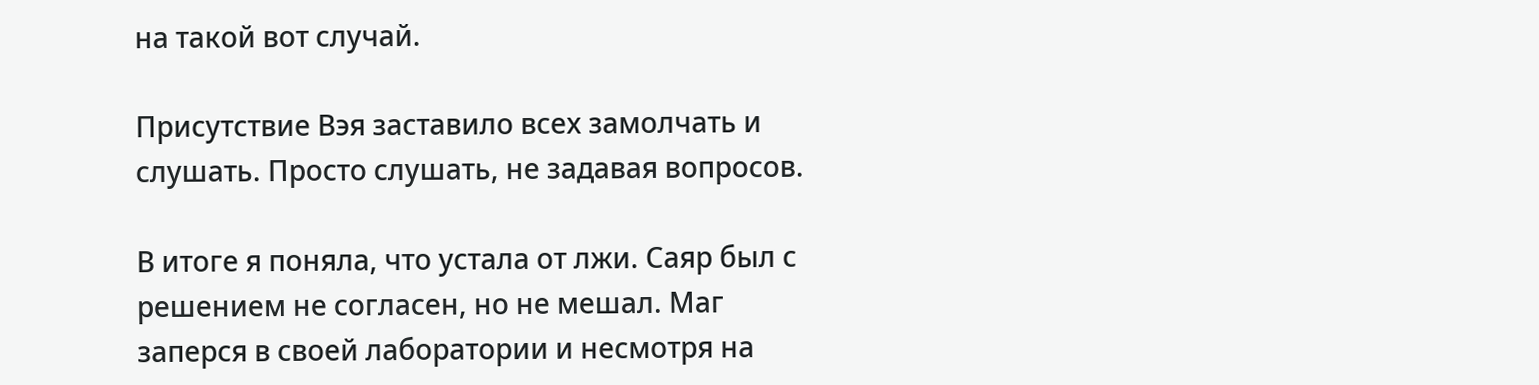на такой вот случай.

Присутствие Вэя заставило всех замолчать и слушать. Просто слушать, не задавая вопросов.

В итоге я поняла, что устала от лжи. Саяр был с решением не согласен, но не мешал. Маг заперся в своей лаборатории и несмотря на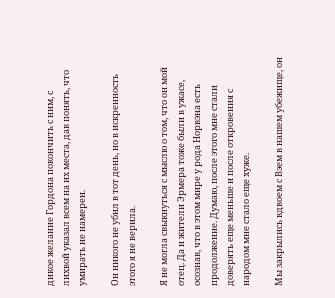дикое желание Гордона покончить с ним, с лихвой указал всем на их места, дав понять, что умирать не намерен.

Он никого не убил в тот день, но в искренность этого я не верила.

Я не могла свыкнуться с мыслю о том, что он мой отец. Да и жители Эрмера тоже были в ужасе, осознав, что в этом мире у рода Норвэна есть продолжение. Думаю, после этого мне стали доверять еще меньше и после откровения с народом мне стало еще хуже.

Мы закрылись вдвоем с Вэем в нашем убежище, он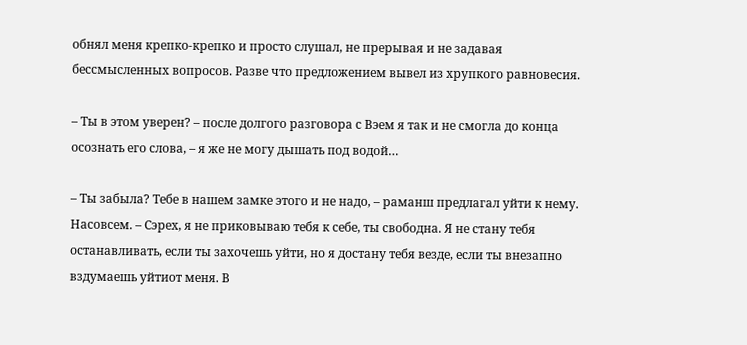обнял меня крепко-крепко и просто слушал, не прерывая и не задавая бессмысленных вопросов. Разве что предложением вывел из хрупкого равновесия.

– Ты в этом уверен? – после долгого разговора с Вэем я так и не смогла до конца осознать его слова, – я же не могу дышать под водой…

– Ты забыла? Тебе в нашем замке этого и не надо, – раманш предлагал уйти к нему. Насовсем. – Сэрех, я не приковываю тебя к себе, ты свободна. Я не стану тебя останавливать, если ты захочешь уйти, но я достану тебя везде, если ты внезапно вздумаешь уйтиот меня. В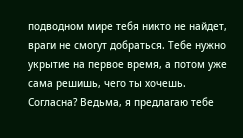подводном мире тебя никто не найдет, враги не смогут добраться. Тебе нужно укрытие на первое время, а потом уже сама решишь, чего ты хочешь. Согласна? Ведьма, я предлагаю тебе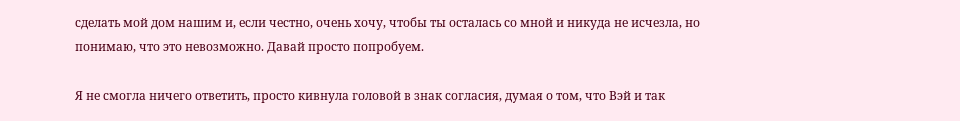сделать мой дом нашим и, если честно, очень хочу, чтобы ты осталась со мной и никуда не исчезла, но понимаю, что это невозможно. Давай просто попробуем.

Я не смогла ничего ответить, просто кивнула головой в знак согласия, думая о том, что Вэй и так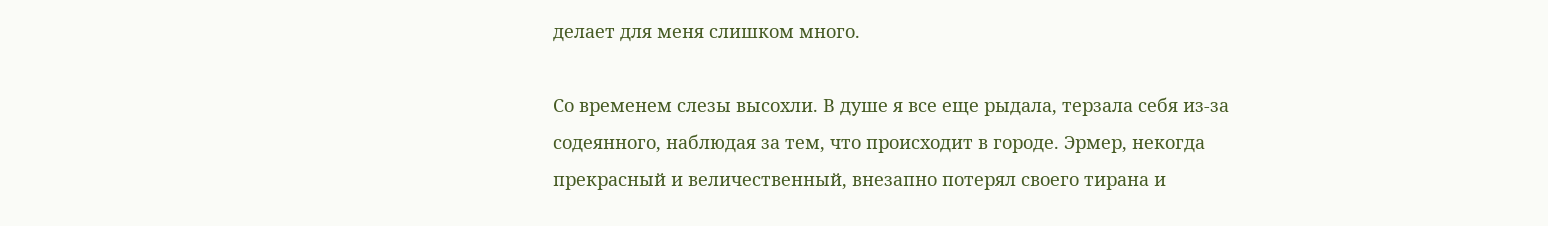делает для меня слишком много.

Со временем слезы высохли. В душе я все еще рыдала, терзала себя из-за содеянного, наблюдая за тем, что происходит в городе. Эрмер, некогда прекрасный и величественный, внезапно потерял своего тирана и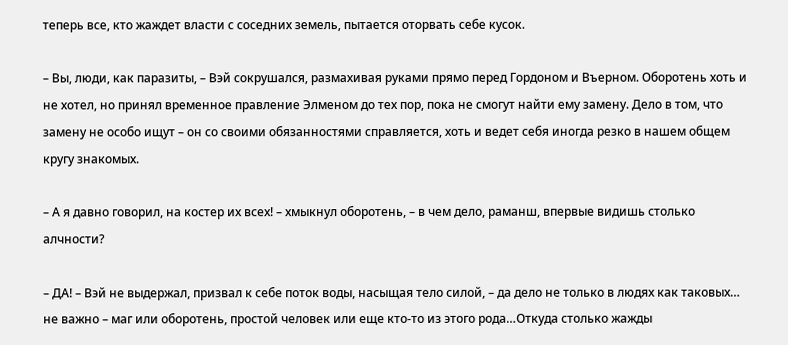теперь все, кто жаждет власти с соседних земель, пытается оторвать себе кусок.

– Вы, люди, как паразиты, – Вэй сокрушался, размахивая руками прямо перед Гордоном и Въерном. Оборотень хоть и не хотел, но принял временное правление Элменом до тех пор, пока не смогут найти ему замену. Дело в том, что замену не особо ищут – он со своими обязанностями справляется, хоть и ведет себя иногда резко в нашем общем кругу знакомых.

– А я давно говорил, на костер их всех! – хмыкнул оборотень, – в чем дело, раманш, впервые видишь столько алчности?

– ДА! – Вэй не выдержал, призвал к себе поток воды, насыщая тело силой, – да дело не только в людях как таковых… не важно – маг или оборотень, простой человек или еще кто-то из этого рода…Откуда столько жажды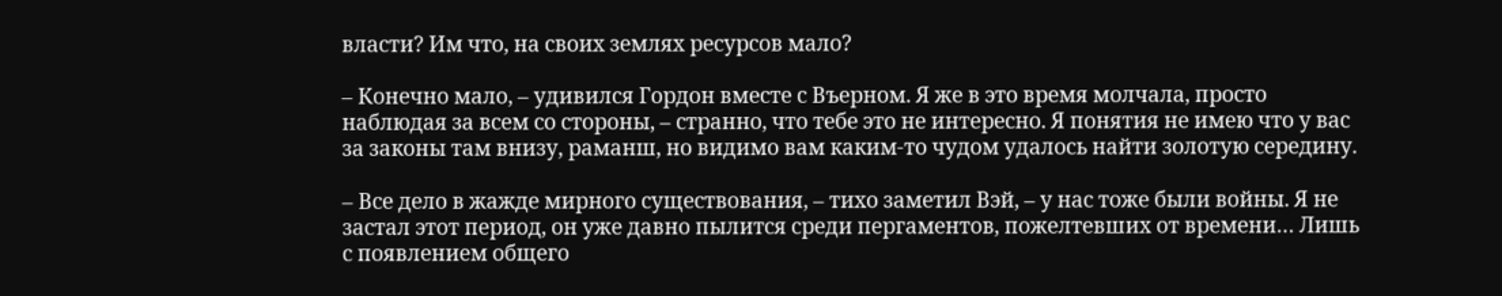власти? Им что, на своих землях ресурсов мало?

– Конечно мало, – удивился Гордон вместе с Въерном. Я же в это время молчала, просто наблюдая за всем со стороны, – странно, что тебе это не интересно. Я понятия не имею что у вас за законы там внизу, раманш, но видимо вам каким-то чудом удалось найти золотую середину.

– Все дело в жажде мирного существования, – тихо заметил Вэй, – у нас тоже были войны. Я не застал этот период, он уже давно пылится среди пергаментов, пожелтевших от времени… Лишь с появлением общего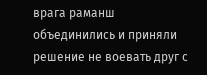врага раманш объединились и приняли решение не воевать друг с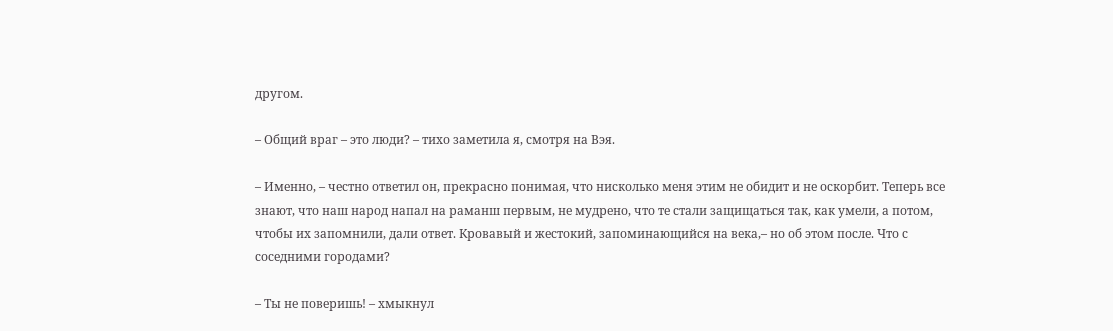другом.

– Общий враг – это люди? – тихо заметила я, смотря на Вэя.

– Именно, – честно ответил он, прекрасно понимая, что нисколько меня этим не обидит и не оскорбит. Теперь все знают, что наш народ напал на раманш первым, не мудрено, что те стали защищаться так, как умели, а потом, чтобы их запомнили, дали ответ. Кровавый и жестокий, запоминающийся на века,– но об этом после. Что с соседними городами?

– Ты не поверишь! – хмыкнул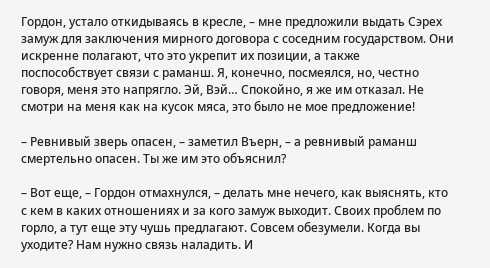Гордон, устало откидываясь в кресле, – мне предложили выдать Сэрех замуж для заключения мирного договора с соседним государством. Они искренне полагают, что это укрепит их позиции, а также поспособствует связи с раманш. Я, конечно, посмеялся, но, честно говоря, меня это напрягло. Эй, Вэй… Спокойно, я же им отказал. Не смотри на меня как на кусок мяса, это было не мое предложение!

– Ревнивый зверь опасен, – заметил Въерн, – а ревнивый раманш смертельно опасен. Ты же им это объяснил?

– Вот еще, – Гордон отмахнулся, – делать мне нечего, как выяснять, кто с кем в каких отношениях и за кого замуж выходит. Своих проблем по горло, а тут еще эту чушь предлагают. Совсем обезумели. Когда вы уходите? Нам нужно связь наладить. И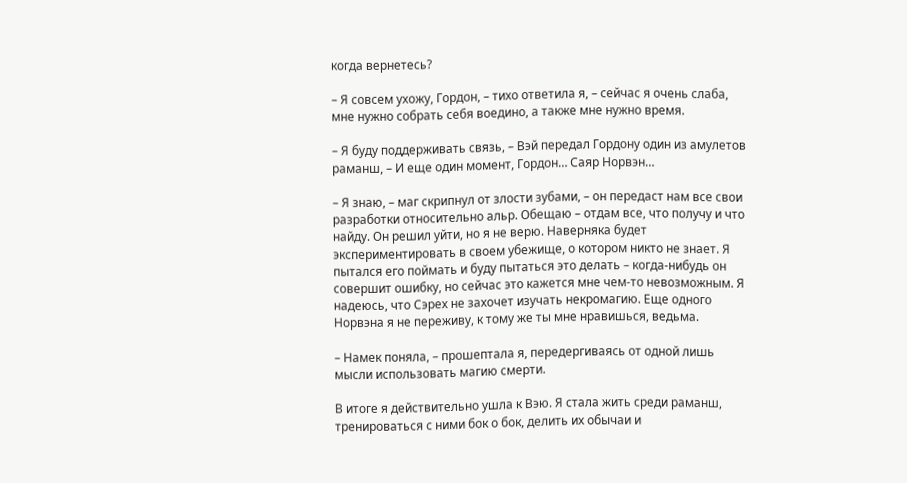когда вернетесь?

– Я совсем ухожу, Гордон, – тихо ответила я, – сейчас я очень слаба, мне нужно собрать себя воедино, а также мне нужно время.

– Я буду поддерживать связь, – Вэй передал Гордону один из амулетов раманш, – И еще один момент, Гордон… Саяр Норвэн…

– Я знаю, – маг скрипнул от злости зубами, – он передаст нам все свои разработки относительно альр. Обещаю – отдам все, что получу и что найду. Он решил уйти, но я не верю. Наверняка будет экспериментировать в своем убежище, о котором никто не знает. Я пытался его поймать и буду пытаться это делать – когда-нибудь он совершит ошибку, но сейчас это кажется мне чем-то невозможным. Я надеюсь, что Сэрех не захочет изучать некромагию. Еще одного Норвэна я не переживу, к тому же ты мне нравишься, ведьма.

– Намек поняла, – прошептала я, передергиваясь от одной лишь мысли использовать магию смерти.

В итоге я действительно ушла к Вэю. Я стала жить среди раманш, тренироваться с ними бок о бок, делить их обычаи и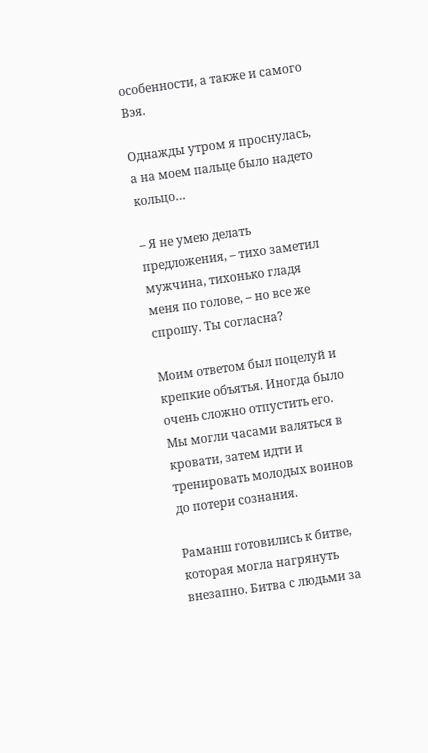особенности, а также и самого Вэя.

Однажды утром я проснулась, а на моем пальце было надето кольцо…

– Я не умею делать предложения, – тихо заметил мужчина, тихонько гладя меня по голове, – но все же спрошу. Ты согласна?

Моим ответом был поцелуй и крепкие объятья. Иногда было очень сложно отпустить его. Мы могли часами валяться в кровати, затем идти и тренировать молодых воинов до потери сознания.

Раманш готовились к битве, которая могла нагрянуть внезапно. Битва с людьми за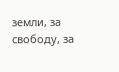земли, за свободу, за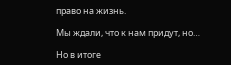право на жизнь.

Мы ждали, что к нам придут, но…

Но в итоге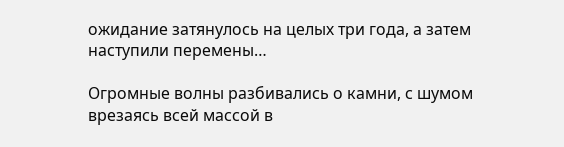ожидание затянулось на целых три года, а затем наступили перемены…

Огромные волны разбивались о камни, с шумом врезаясь всей массой в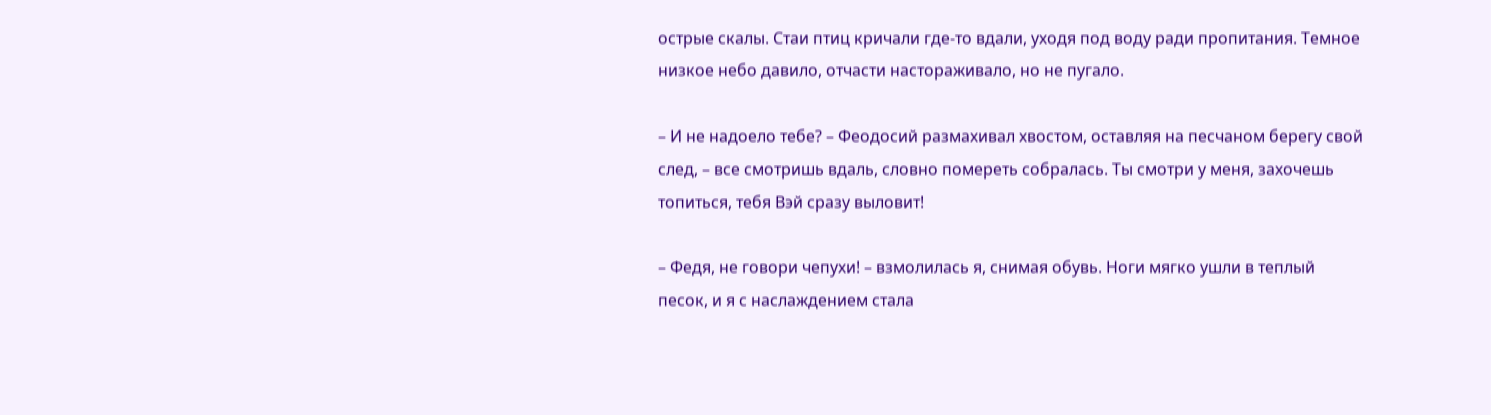острые скалы. Стаи птиц кричали где-то вдали, уходя под воду ради пропитания. Темное низкое небо давило, отчасти настораживало, но не пугало.

– И не надоело тебе? – Феодосий размахивал хвостом, оставляя на песчаном берегу свой след, – все смотришь вдаль, словно помереть собралась. Ты смотри у меня, захочешь топиться, тебя Вэй сразу выловит!

– Федя, не говори чепухи! – взмолилась я, снимая обувь. Ноги мягко ушли в теплый песок, и я с наслаждением стала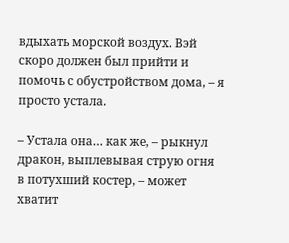вдыхать морской воздух. Вэй скоро должен был прийти и помочь с обустройством дома, – я просто устала.

– Устала она… как же, – рыкнул дракон, выплевывая струю огня в потухший костер, – может хватит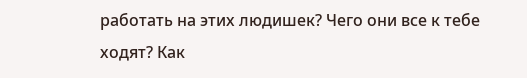работать на этих людишек? Чего они все к тебе ходят? Как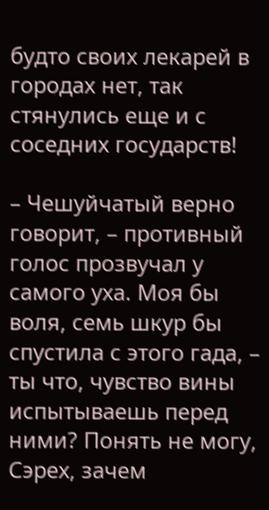будто своих лекарей в городах нет, так стянулись еще и с соседних государств!

– Чешуйчатый верно говорит, – противный голос прозвучал у самого уха. Моя бы воля, семь шкур бы спустила с этого гада, – ты что, чувство вины испытываешь перед ними? Понять не могу, Сэрех, зачем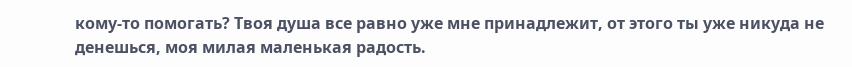кому-то помогать? Твоя душа все равно уже мне принадлежит, от этого ты уже никуда не денешься, моя милая маленькая радость.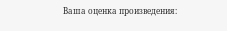Ваша оценка произведения: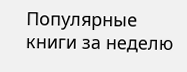Популярные книги за неделю